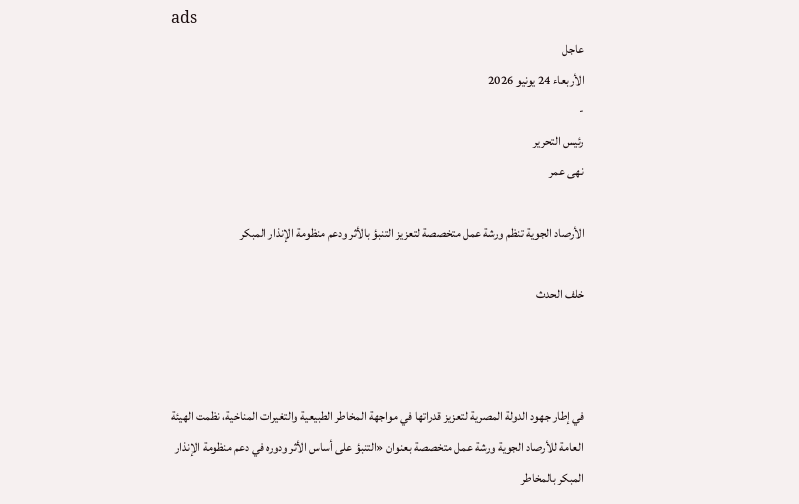ads
عاجل
الأربعاء 24 يونيو 2026
-
رئيس التحرير
نهى عمر

الأرصاد الجوية تنظم ورشة عمل متخصصة لتعزيز التنبؤ بالأثر ودعم منظومة الإنذار المبكر

خلف الحدث



في إطار جهود الدولة المصرية لتعزيز قدراتها في مواجهة المخاطر الطبيعية والتغيرات المناخية، نظمت الهيئة العامة للأرصاد الجوية ورشة عمل متخصصة بعنوان «التنبؤ على أساس الأثر ودوره في دعم منظومة الإنذار المبكر بالمخاطر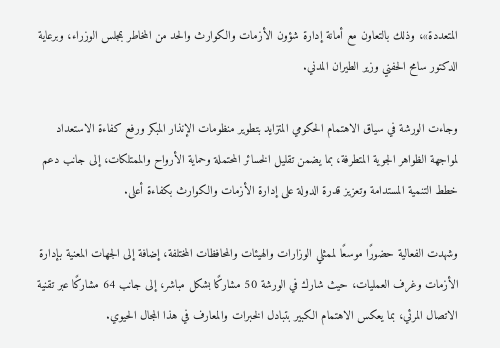المتعددة»، وذلك بالتعاون مع أمانة إدارة شؤون الأزمات والكوارث والحد من المخاطر بمجلس الوزراء، وبرعاية الدكتور سامح الحفني وزير الطيران المدني.

وجاءت الورشة في سياق الاهتمام الحكومي المتزايد بتطوير منظومات الإنذار المبكر ورفع كفاءة الاستعداد لمواجهة الظواهر الجوية المتطرفة، بما يضمن تقليل الخسائر المحتملة وحماية الأرواح والممتلكات، إلى جانب دعم خطط التنمية المستدامة وتعزيز قدرة الدولة على إدارة الأزمات والكوارث بكفاءة أعلى.

وشهدت الفعالية حضورًا موسعًا لممثلي الوزارات والهيئات والمحافظات المختلفة، إضافة إلى الجهات المعنية بإدارة الأزمات وغرف العمليات، حيث شارك في الورشة 50 مشاركًا بشكل مباشر، إلى جانب 64 مشاركًا عبر تقنية الاتصال المرئي، بما يعكس الاهتمام الكبير بتبادل الخبرات والمعارف في هذا المجال الحيوي.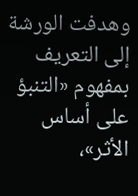وهدفت الورشة إلى التعريف بمفهوم «التنبؤ على أساس الأثر»،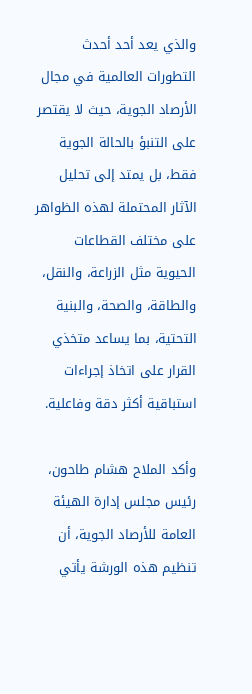والذي يعد أحد أحدث التطورات العالمية في مجال الأرصاد الجوية، حيث لا يقتصر على التنبؤ بالحالة الجوية فقط، بل يمتد إلى تحليل الآثار المحتملة لهذه الظواهر على مختلف القطاعات الحيوية مثل الزراعة، والنقل، والطاقة، والصحة، والبنية التحتية، بما يساعد متخذي القرار على اتخاذ إجراءات استباقية أكثر دقة وفاعلية.

وأكد الملاح هشام طاحون، رئيس مجلس إدارة الهيئة العامة للأرصاد الجوية، أن تنظيم هذه الورشة يأتي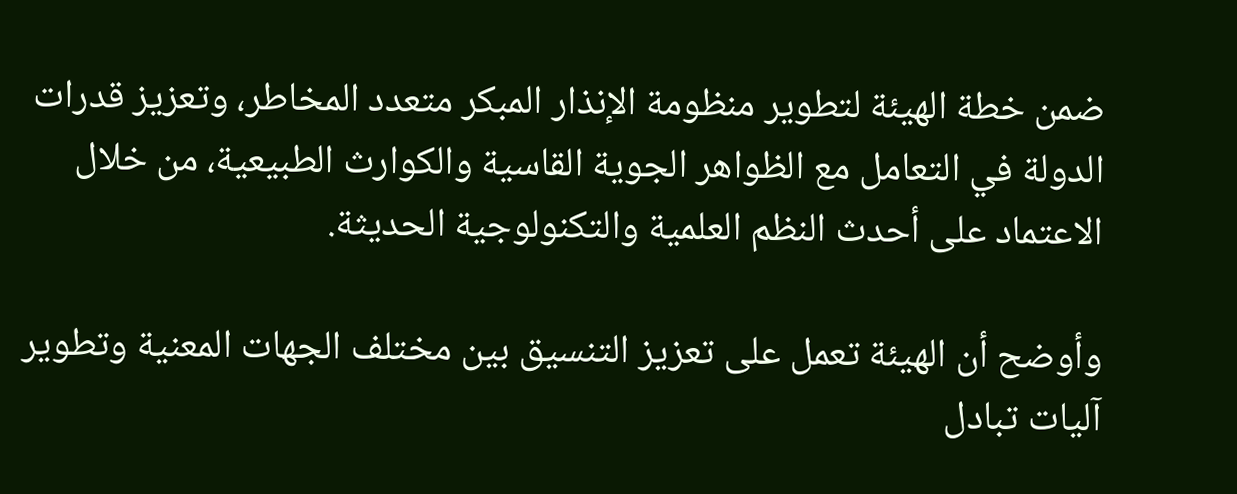ضمن خطة الهيئة لتطوير منظومة الإنذار المبكر متعدد المخاطر، وتعزيز قدرات الدولة في التعامل مع الظواهر الجوية القاسية والكوارث الطبيعية، من خلال الاعتماد على أحدث النظم العلمية والتكنولوجية الحديثة.

وأوضح أن الهيئة تعمل على تعزيز التنسيق بين مختلف الجهات المعنية وتطوير آليات تبادل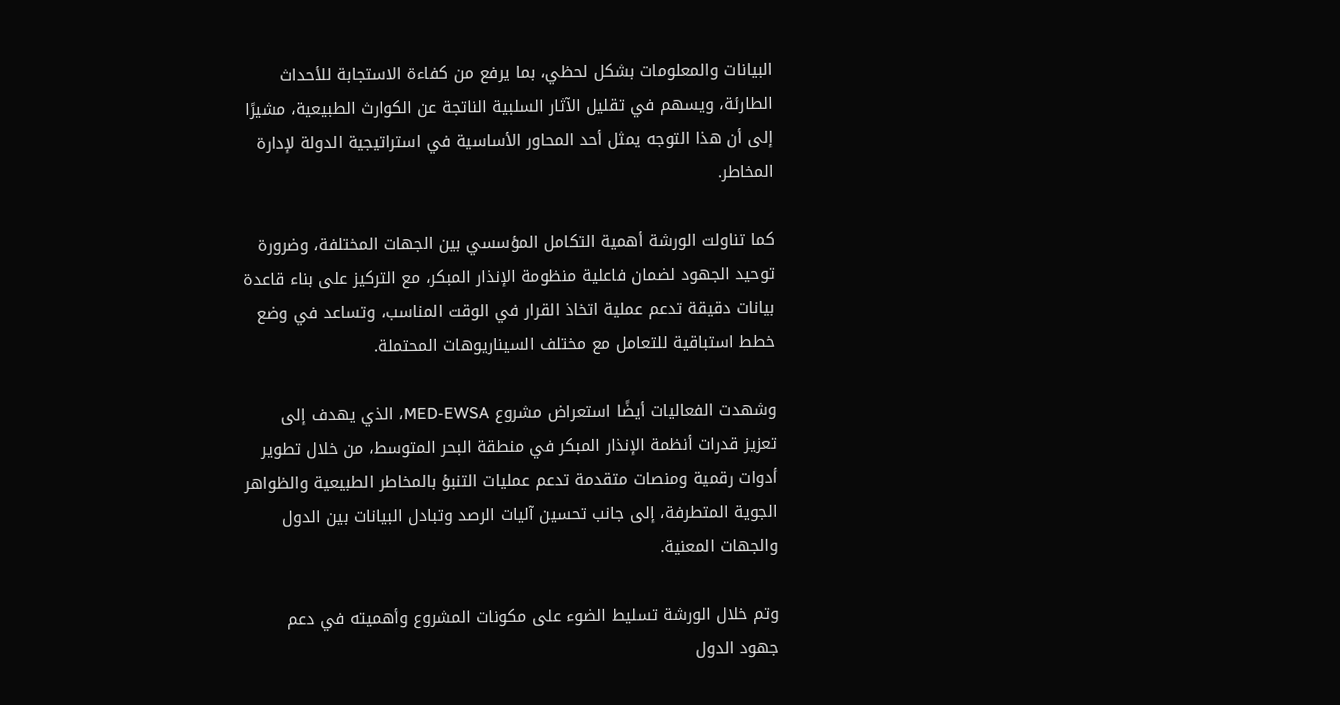البيانات والمعلومات بشكل لحظي، بما يرفع من كفاءة الاستجابة للأحداث الطارئة، ويسهم في تقليل الآثار السلبية الناتجة عن الكوارث الطبيعية، مشيرًا إلى أن هذا التوجه يمثل أحد المحاور الأساسية في استراتيجية الدولة لإدارة المخاطر.

كما تناولت الورشة أهمية التكامل المؤسسي بين الجهات المختلفة، وضرورة توحيد الجهود لضمان فاعلية منظومة الإنذار المبكر، مع التركيز على بناء قاعدة بيانات دقيقة تدعم عملية اتخاذ القرار في الوقت المناسب، وتساعد في وضع خطط استباقية للتعامل مع مختلف السيناريوهات المحتملة.

وشهدت الفعاليات أيضًا استعراض مشروع MED-EWSA، الذي يهدف إلى تعزيز قدرات أنظمة الإنذار المبكر في منطقة البحر المتوسط، من خلال تطوير أدوات رقمية ومنصات متقدمة تدعم عمليات التنبؤ بالمخاطر الطبيعية والظواهر الجوية المتطرفة، إلى جانب تحسين آليات الرصد وتبادل البيانات بين الدول والجهات المعنية.

وتم خلال الورشة تسليط الضوء على مكونات المشروع وأهميته في دعم جهود الدول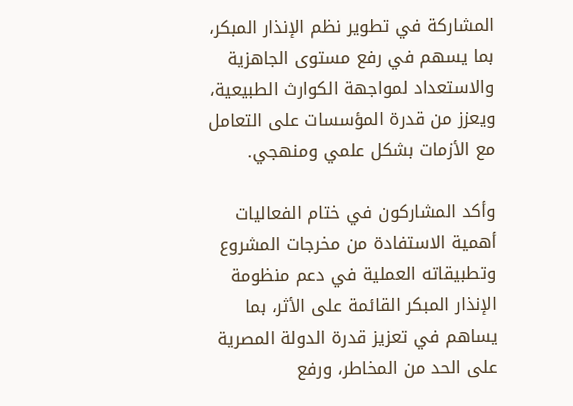المشاركة في تطوير نظم الإنذار المبكر، بما يسهم في رفع مستوى الجاهزية والاستعداد لمواجهة الكوارث الطبيعية، ويعزز من قدرة المؤسسات على التعامل مع الأزمات بشكل علمي ومنهجي.

وأكد المشاركون في ختام الفعاليات أهمية الاستفادة من مخرجات المشروع وتطبيقاته العملية في دعم منظومة الإنذار المبكر القائمة على الأثر، بما يساهم في تعزيز قدرة الدولة المصرية على الحد من المخاطر، ورفع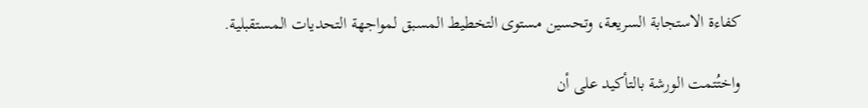كفاءة الاستجابة السريعة، وتحسين مستوى التخطيط المسبق لمواجهة التحديات المستقبلية.

واختُتمت الورشة بالتأكيد على أن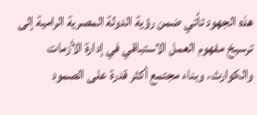هذه الجهود تأتي ضمن رؤية الدولة المصرية الرامية إلى ترسيخ مفهوم العمل الاستباقي في إدارة الأزمات والكوارث، وبناء مجتمع أكثر قدرة على الصمود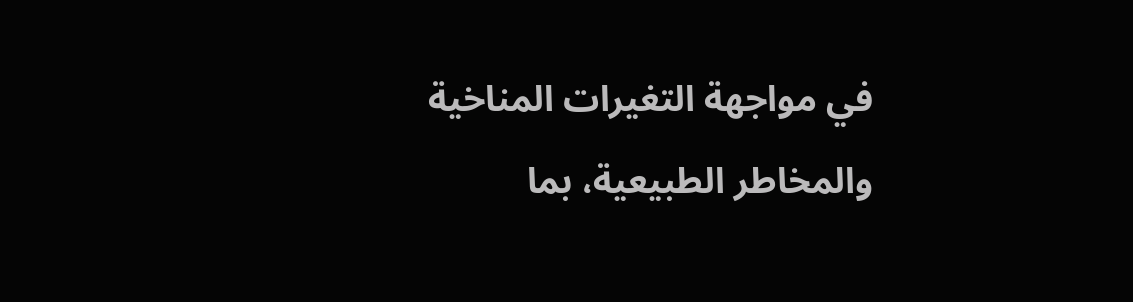في مواجهة التغيرات المناخية والمخاطر الطبيعية، بما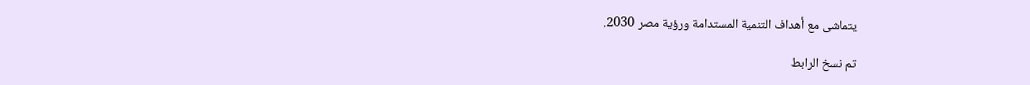يتماشى مع أهداف التنمية المستدامة ورؤية مصر 2030.

تم نسخ الرابط